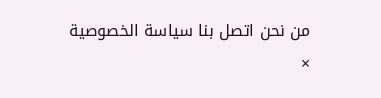من نحن اتصل بنا سياسة الخصوصية
×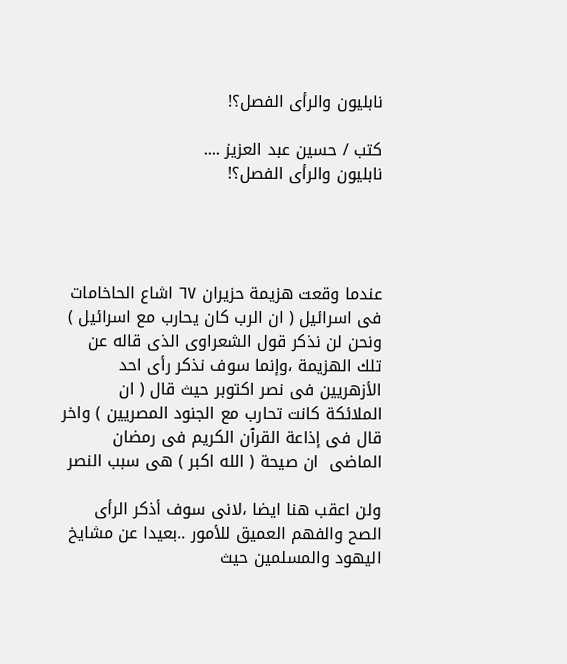نابليون والرأى الفصل؟!

كتب / حسين عبد العزيز ....
نابليون والرأى الفصل؟!




عندما وقعت هزيمة حزيران ٦٧ اشاع الحاخامات فى اسرائيل ( ان الرب كان يحارب مع اسرائيل ) ونحن لن نذكر قول الشعراوى الذى قاله عن تلك الهزيمة ،وإنما سوف نذكر رأى احد الأزهريين فى نصر اكتوبر حيث قال ( ان الملائكة كانت تحارب مع الجنود المصريين ) واخر قال فى إذاعة القرٱن الكريم فى رمضان الماضى  ان صيحة ( الله اكبر ) هى سبب النصر

ولن اعقب هنا ايضا ،لانى سوف أذكر الرأى الصح والفهم العميق للأمور ..بعيدا عن مشايخ اليهود والمسلمين حيث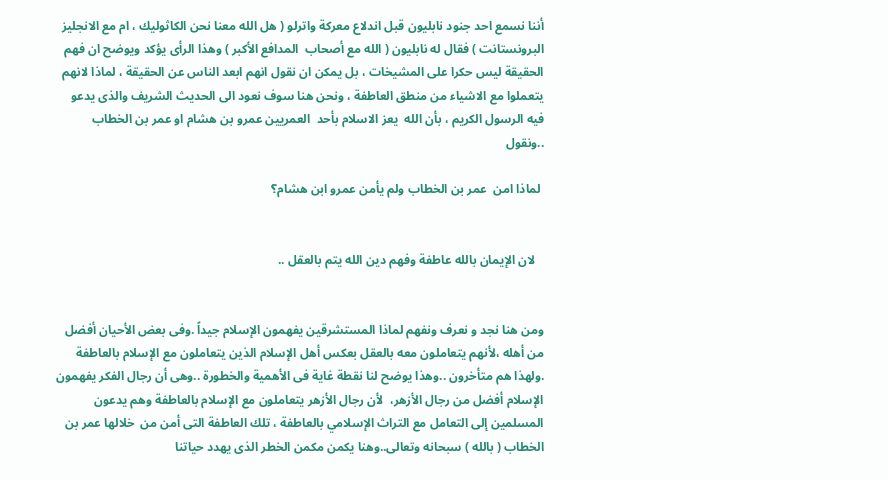أننا نسمع احد جنود نابليون قبل اندلاع معركة واترلو ( هل الله معنا نحن الكاثوليك ، ام مع الانجليز البرونستانت ) فقال له نابليون ( الله مع أصحاب  المدافع الأكبر ) وهذا الرأى يؤكد ويوضح ان فهم الحقيقة ليس حكرا على المشيخات ، بل يمكن ان نقول انهم ابعد الناس عن الحقيقة ، لماذا لانهم يتعملوا مع الاشياء من منطق العاطفة ، ونحن هنا سوف نعود الى الحديث الشريف والذى يدعو فيه الرسول الكريم ، بأن الله  يعز الاسلام بأحد  العمريين عمرو بن هشام او عمر بن الخطاب ..ونقول

 لماذا امن  عمر بن الخطاب ولم يأمن عمرو ابن هشام؟


   لان الإيمان بالله عاطفة وفهم دين الله يتم بالعقل ..


ومن هنا نجد و نعرف ونفهم لماذا المستشرقين يفهمون الإسلام جيداً .وفى بعض الأحيان أفضل من أهله ،لأنهم يتعاملون معه بالعقل بعكس أهل الإسلام الذين يتعاملون مع الإسلام بالعاطفة .ولهذا هم متأخرون ..وهذا يوضح لنا نقطة غاية فى الأهمية والخطورة ..وهى أن رجال الفكر يفهمون الإسلام أفضل من رجال الأزهر،  لأن رجال الأزهر يتعاملون مع الإسلام بالعاطفة وهم يدعون المسلمين إلى التعامل مع التراث الإسلامي بالعاطفة ، تلك العاطفة التى أمن من  خلالها عمر بن الخطاب ( بالله ) سبحانه وتعالى..وهنا يكمن مكمن الخطر الذى يهدد حياتنا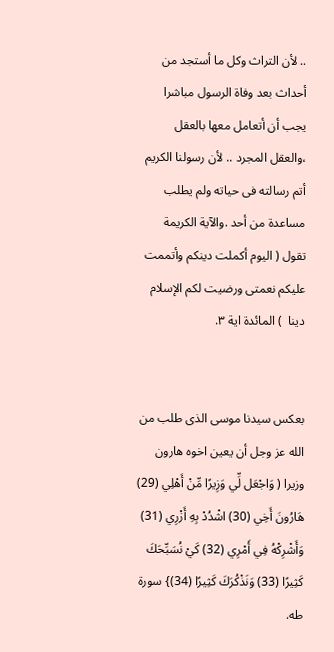.. لأن التراث وكل ما أستجد من أحداث بعد وفاة الرسول مباشرا يجب أن أتعامل معها بالعقل ،والعقل المجرد .. لأن رسولنا الكريم أتم رسالته فى حياته ولم يطلب مساعدة من أحد .والآية الكريمة تقول ( اليوم أكملت دينكم وأتممت عليكم نعمتى ورضيت لكم الإسلام دينا  ) المائدة اية ٣.


بعكس سيدنا موسى الذى طلب من الله عز وجل أن يعين اخوه هارون وزيرا ( وَاجْعَل لِّي وَزِيرًا مِّنْ أَهْلِي (29) هَارُونَ أَخِي (30) اشْدُدْ بِهِ أَزْرِي (31) وَأَشْرِكْهُ فِي أَمْرِي (32) كَيْ نُسَبِّحَكَ كَثِيرًا (33) وَنَذْكُرَكَ كَثِيرًا (34)} سورة طه.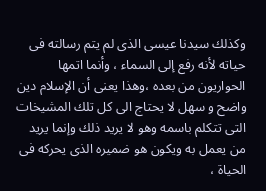وكذلك سيدنا عيسى الذى لم يتم رسالته فى حياته لأنه رفع إلى السماء ، وأنما اتمها الحواريون من بعده ،وهذا يعنى أن الإسلام دين واضح و سهل لا يحتاج الى كل تلك المشيخات التى تتكلم باسمه وهو لا يريد ذلك وإنما يريد من يعمل به ويكون هو ضميره الذى يحركه فى الحياة ،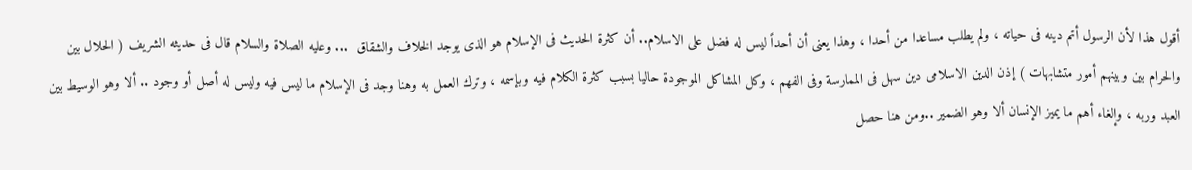أقول هذا لأن الرسول أتم دينه فى حياته ، ولم يطلب مساعدا من أحدا ، وهذا يعنى أن أحداً ليس له فضل على الاسلام.. أن كثرة الحديث فى الإسلام هو الذى يوجد الخلاف والشقاق  ... وعليه الصلاة والسلام قال فى حديثه الشريف ( الحلال بين والحرام بين وبينهم أمور متشابهات ) إذن الدين الاسلامى دين سهل فى الممارسة وفى الفهم ، وكل المشاكل الموجودة حاليا بسبب كثرة الكلام فيه وبإسمه ، وترك العمل به وهنا وجد فى الإسلام ما ليس فيه وليس له أصل أو وجود .. ألا وهو الوسيط بين العبد وربه ، وإلغاء أهم ما يميز الإنسان ألا وهو الضمير ..ومن هنا حصل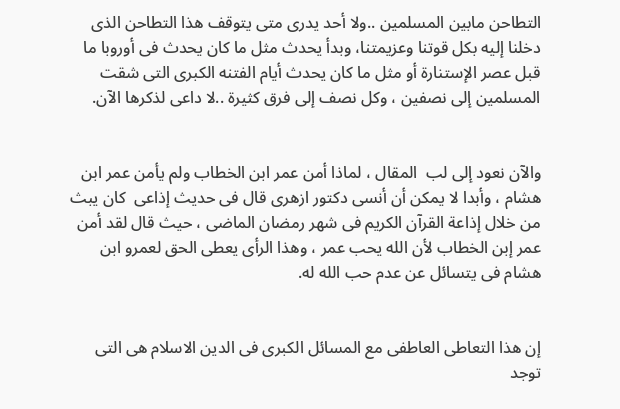التطاحن مابين المسلمين ..ولا أحد يدرى متى يتوقف هذا التطاحن الذى دخلنا إليه بكل قوتنا وعزيمتنا، وبدأ يحدث مثل ما كان يحدث فى أوروبا ما قبل عصر الإستنارة أو مثل ما كان يحدث أيام الفتنه الكبرى التى شقت المسلمين إلى نصفين ، وكل نصف إلى فرق كثيرة ..لا داعى لذكرها الآن.


والآن نعود إلى لب  المقال ، لماذا أمن عمر ابن الخطاب ولم يأمن عمر ابن هشام ، وأبدا لا يمكن أن أنسى دكتور ازهرى قال فى حديث إذاعى  كان يبث من خلال إذاعة القرآن الكريم فى شهر رمضان الماضى ، حيث قال لقد أمن عمر إبن الخطاب لأن الله يحب عمر ، وهذا الرأى يعطى الحق لعمرو ابن هشام فى يتسائل عن عدم حب الله له.


إن هذا التعاطى العاطفى مع المسائل الكبرى فى الدين الاسلام هى التى توجد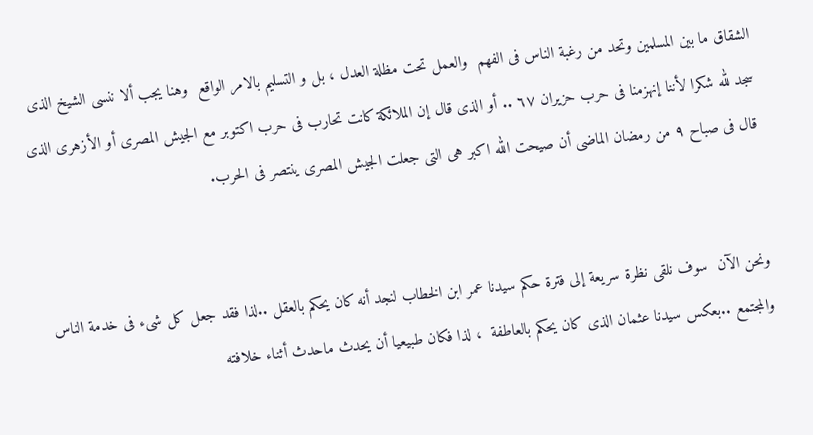الشقاق ما بين المسلمين وتحد من رغبة الناس فى الفهم  والعمل تحت مظلة العدل ، بل و التسليم بالامر الواقع  وهنا يجب ألا ننسى الشيخ الذى سجد لله شكرا لأننا إنهزمنا فى حرب حزيران ٦٧ .. أو الذى قال إن الملائكة كانت تحارب فى حرب اكتوبر مع الجيش المصرى أو الأزهرى الذى قال فى صباح ٩ من رمضان الماضى أن صيحت الله اكبر هى التى جعلت الجيش المصرى ينتصر فى الحرب.


ونحن الآن  سوف نلقى نظرة سريعة إلى فترة حكم سيدنا عمر ابن الخطاب لنجد أنه كان يحكم بالعقل ..لذا فقد جعل كل شىء فى خدمة الناس والمجتمع ..بعكس سيدنا عثمان الذى كان يحكم بالعاطفة  ، لذا فكان طبيعيا أن يحدث ماحدث أثناء خلافته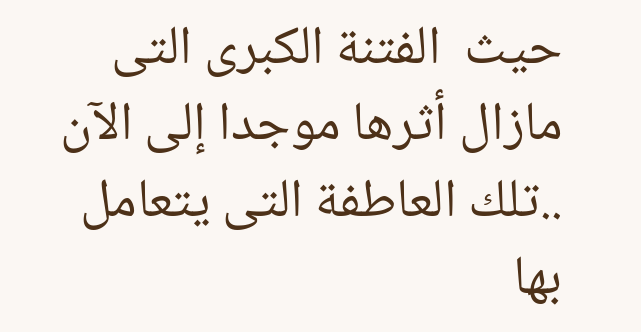حيث  الفتنة الكبرى التى مازال أثرها موجدا إلى الآن ..تلك العاطفة التى يتعامل بها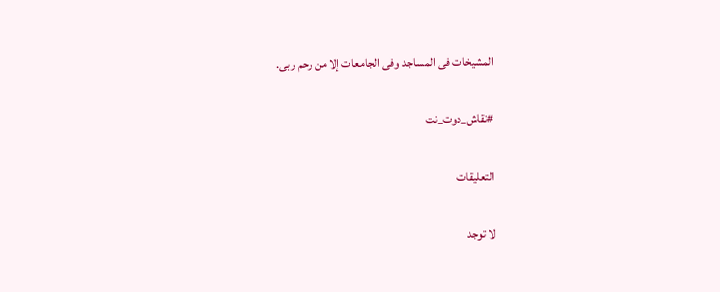المشيخات فى المساجد وفى الجامعات إلا من رحم ربى.

#نقاش_دوت_نت

التعليقات

لا توجد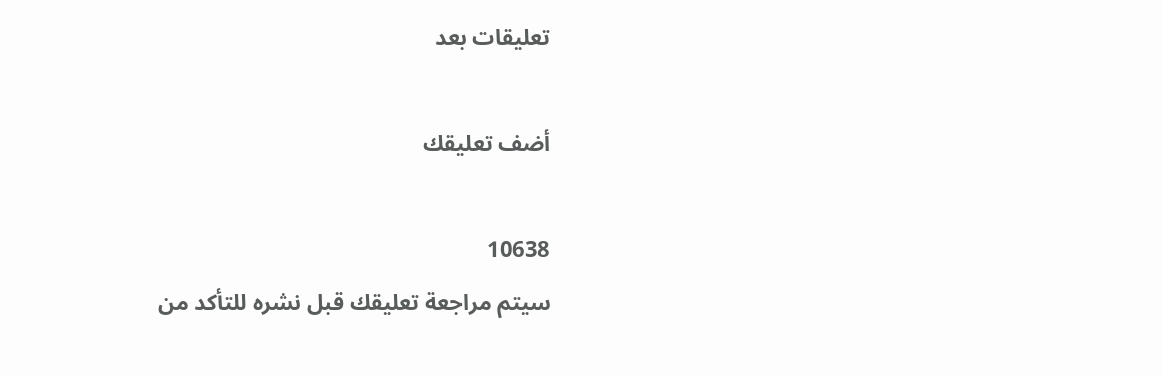تعليقات بعد

أضف تعليقك

10638
سيتم مراجعة تعليقك قبل نشره للتأكد من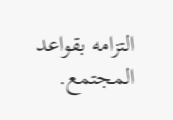التزامه بقواعد المجتمع.